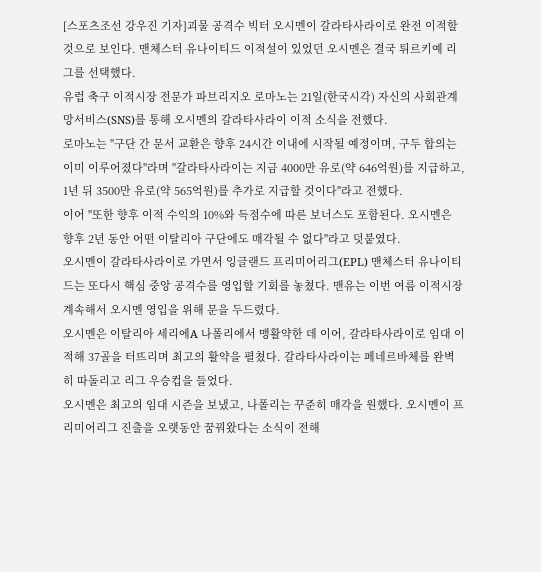[스포츠조선 강우진 기자]괴물 공격수 빅터 오시멘이 갈라타사라이로 완전 이적할 것으로 보인다. 맨체스터 유나이티드 이적설이 있었던 오시멘은 결국 튀르키예 리그를 선택했다.
유럽 축구 이적시장 전문가 파브리지오 로마노는 21일(한국시각) 자신의 사회관계망서비스(SNS)를 통해 오시멘의 갈라타사라이 이적 소식을 전했다.
로마노는 "구단 간 문서 교환은 향후 24시간 이내에 시작될 예정이며, 구두 합의는 이미 이루어졌다"라며 "갈라타사라이는 지금 4000만 유로(약 646억원)를 지급하고, 1년 뒤 3500만 유로(약 565억원)를 추가로 지급할 것이다"라고 전했다.
이어 "또한 향후 이적 수익의 10%와 득점수에 따른 보너스도 포함된다. 오시멘은 향후 2년 동안 어떤 이탈리아 구단에도 매각될 수 없다"라고 덧붙였다.
오시멘이 갈라타사라이로 가면서 잉글랜드 프리미어리그(EPL) 맨체스터 유나이티드는 또다시 핵심 중앙 공격수를 영입할 기회를 놓쳤다. 맨유는 이번 여름 이적시장 계속해서 오시멘 영입을 위해 문을 두드렸다.
오시멘은 이탈리아 세리에A 나폴리에서 맹활약한 데 이어, 갈라타사라이로 임대 이적해 37골을 터뜨리며 최고의 활약을 펼쳤다. 갈라타사라이는 페네르바체를 완벽히 따돌리고 리그 우승컵을 들었다.
오시멘은 최고의 임대 시즌을 보냈고, 나폴리는 꾸준히 매각을 원했다. 오시멘이 프리미어리그 진출을 오랫동안 꿈꿔왔다는 소식이 전해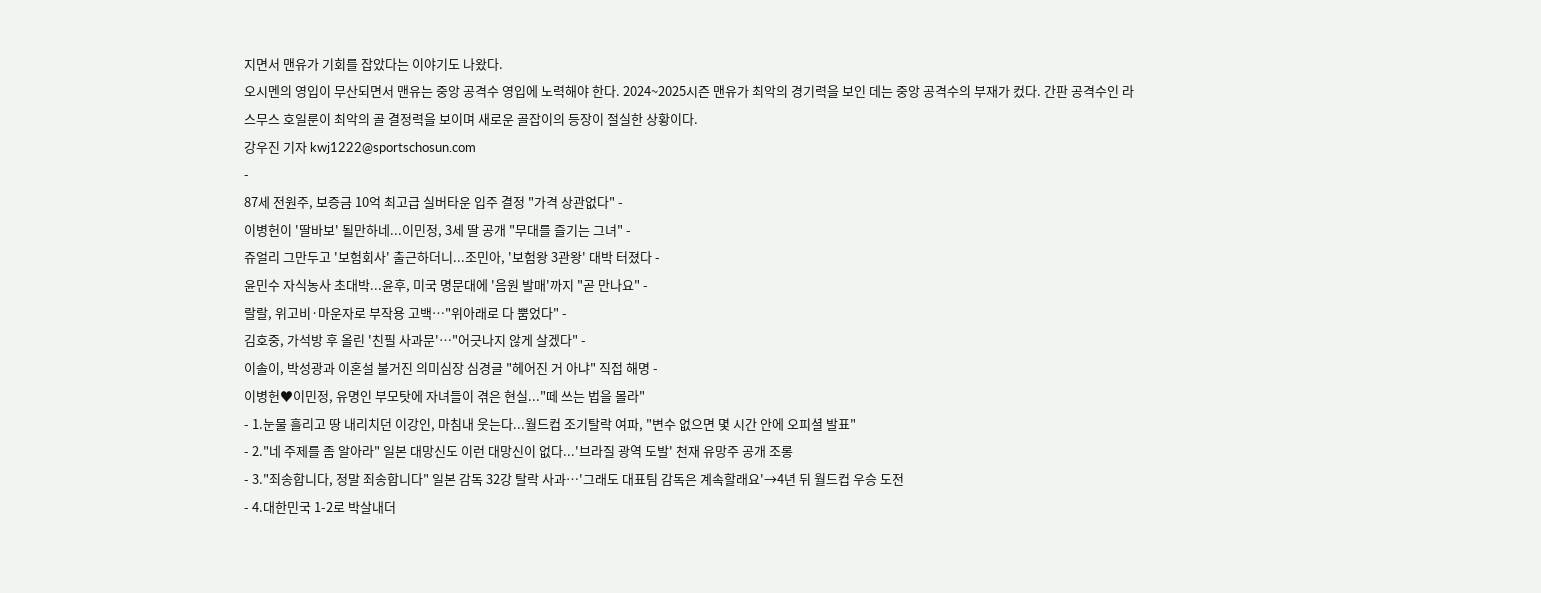지면서 맨유가 기회를 잡았다는 이야기도 나왔다.
오시멘의 영입이 무산되면서 맨유는 중앙 공격수 영입에 노력해야 한다. 2024~2025시즌 맨유가 최악의 경기력을 보인 데는 중앙 공격수의 부재가 컸다. 간판 공격수인 라스무스 호일룬이 최악의 골 결정력을 보이며 새로운 골잡이의 등장이 절실한 상황이다.
강우진 기자 kwj1222@sportschosun.com
-
87세 전원주, 보증금 10억 최고급 실버타운 입주 결정 "가격 상관없다" -
이병헌이 '딸바보' 될만하네...이민정, 3세 딸 공개 "무대를 즐기는 그녀" -
쥬얼리 그만두고 '보험회사' 출근하더니...조민아, '보험왕 3관왕' 대박 터졌다 -
윤민수 자식농사 초대박...윤후, 미국 명문대에 '음원 발매'까지 "곧 만나요" -
랄랄, 위고비·마운자로 부작용 고백…"위아래로 다 뿜었다" -
김호중, 가석방 후 올린 '친필 사과문'…"어긋나지 않게 살겠다" -
이솔이, 박성광과 이혼설 불거진 의미심장 심경글 "헤어진 거 아냐" 직접 해명 -
이병헌♥이민정, 유명인 부모탓에 자녀들이 겪은 현실..."떼 쓰는 법을 몰라"
- 1.눈물 흘리고 땅 내리치던 이강인, 마침내 웃는다...월드컵 조기탈락 여파, "변수 없으면 몇 시간 안에 오피셜 발표"
- 2."네 주제를 좀 알아라" 일본 대망신도 이런 대망신이 없다...'브라질 광역 도발' 천재 유망주 공개 조롱
- 3."죄송합니다, 정말 죄송합니다" 일본 감독 32강 탈락 사과…'그래도 대표팀 감독은 계속할래요'→4년 뒤 월드컵 우승 도전
- 4.대한민국 1-2로 박살내더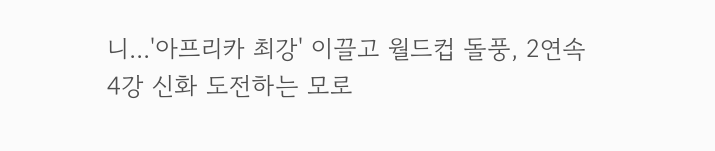니...'아프리카 최강' 이끌고 월드컵 돌풍, 2연속 4강 신화 도전하는 모로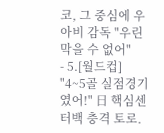코, 그 중심에 우아비 감독 "우린 막을 수 없어"
- 5.[월드컵] "4~5골 실점경기였어!" 日 핵심센터백 충격 토로.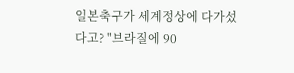일본축구가 세계정상에 다가섰다고? "브라질에 90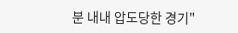분 내내 압도당한 경기"